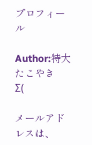プロフィール

Author:特大たこやき
Σ(

メールアドレスは、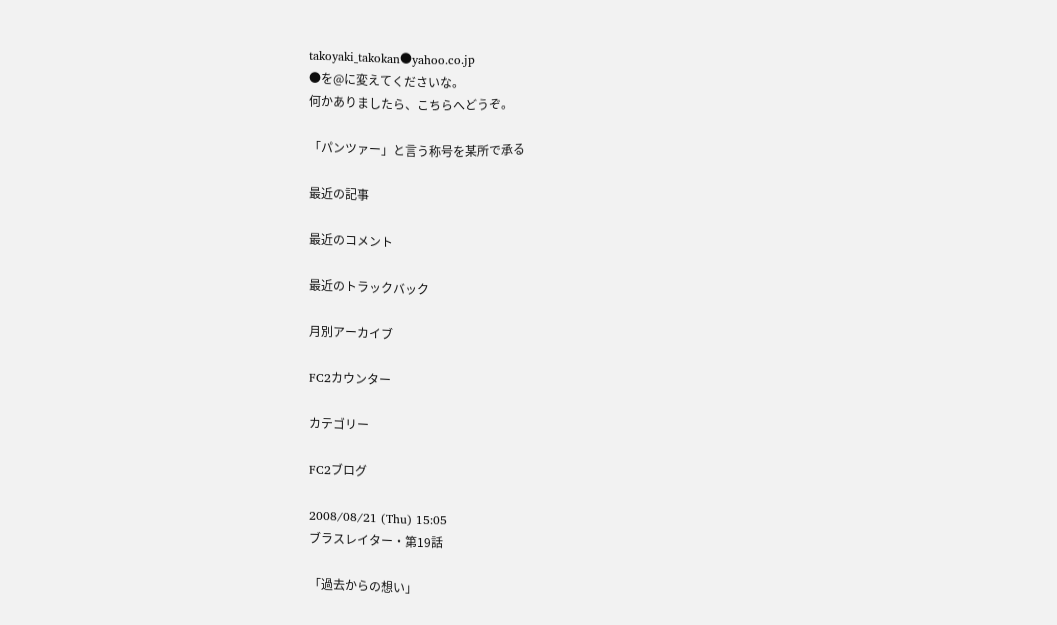takoyaki_takokan●yahoo.co.jp
●を@に変えてくださいな。
何かありましたら、こちらへどうぞ。

「パンツァー」と言う称号を某所で承る

最近の記事

最近のコメント

最近のトラックバック

月別アーカイブ

FC2カウンター

カテゴリー

FC2ブログ

2008/08/21 (Thu) 15:05
ブラスレイター・第19話

「過去からの想い」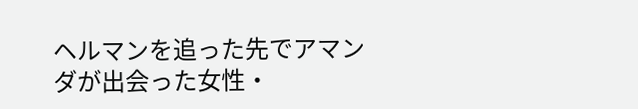ヘルマンを追った先でアマンダが出会った女性・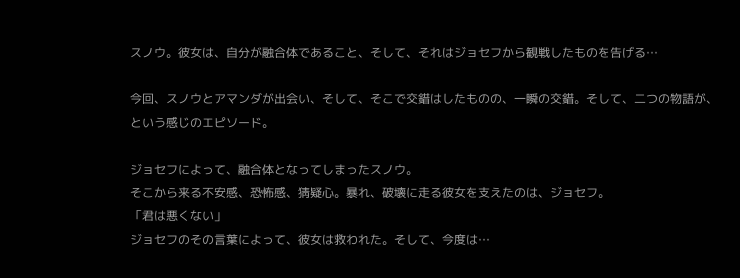スノウ。彼女は、自分が融合体であること、そして、それはジョセフから観戦したものを告げる…

今回、スノウとアマンダが出会い、そして、そこで交錯はしたものの、一瞬の交錯。そして、二つの物語が、という感じのエピソード。

ジョセフによって、融合体となってしまったスノウ。
そこから来る不安感、恐怖感、猜疑心。暴れ、破壊に走る彼女を支えたのは、ジョセフ。
「君は悪くない」
ジョセフのその言葉によって、彼女は救われた。そして、今度は…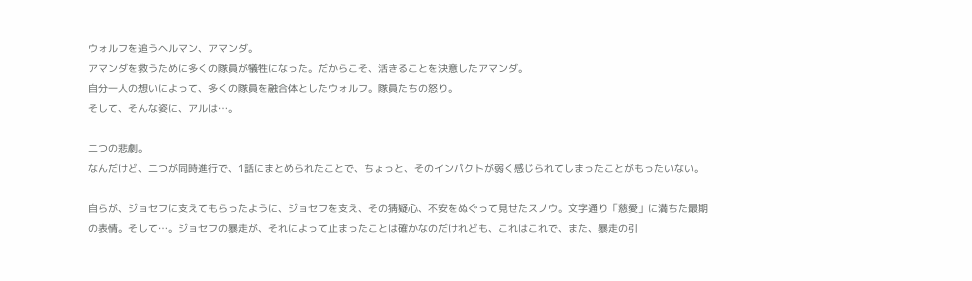ウォルフを追うヘルマン、アマンダ。
アマンダを救うために多くの隊員が犠牲になった。だからこそ、活きることを決意したアマンダ。
自分一人の想いによって、多くの隊員を融合体としたウォルフ。隊員たちの怒り。
そして、そんな姿に、アルは…。

二つの悲劇。
なんだけど、二つが同時進行で、1話にまとめられたことで、ちょっと、そのインパクトが弱く感じられてしまったことがもったいない。

自らが、ジョセフに支えてもらったように、ジョセフを支え、その猜疑心、不安をぬぐって見せたスノウ。文字通り「慈愛」に満ちた最期の表情。そして…。ジョセフの暴走が、それによって止まったことは確かなのだけれども、これはこれで、また、暴走の引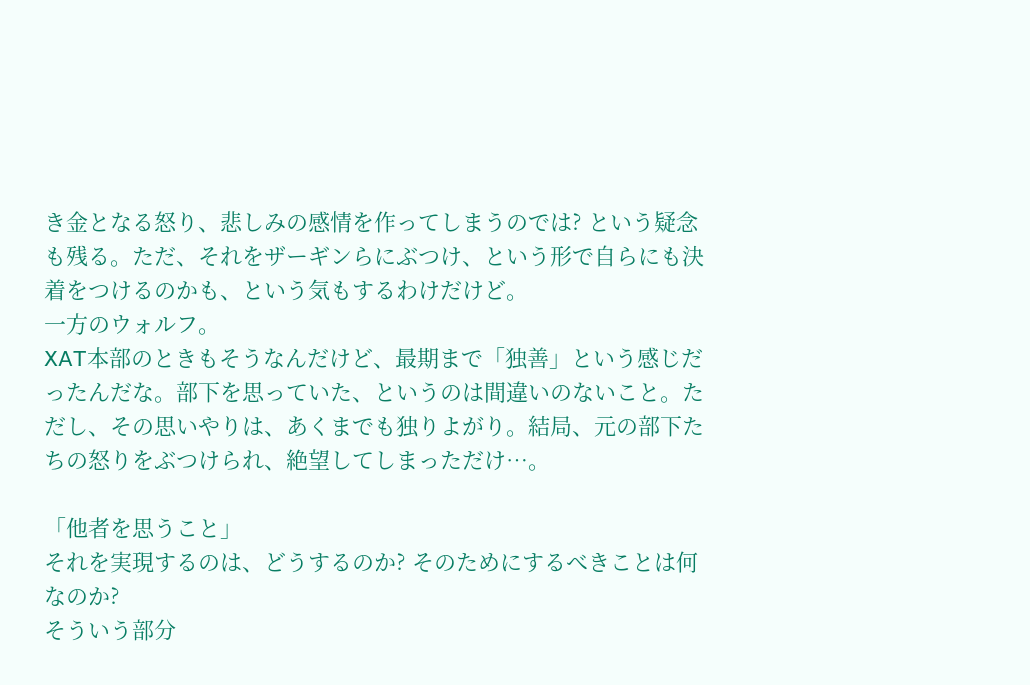き金となる怒り、悲しみの感情を作ってしまうのでは? という疑念も残る。ただ、それをザーギンらにぶつけ、という形で自らにも決着をつけるのかも、という気もするわけだけど。
一方のウォルフ。
XAT本部のときもそうなんだけど、最期まで「独善」という感じだったんだな。部下を思っていた、というのは間違いのないこと。ただし、その思いやりは、あくまでも独りよがり。結局、元の部下たちの怒りをぶつけられ、絶望してしまっただけ…。

「他者を思うこと」
それを実現するのは、どうするのか? そのためにするべきことは何なのか?
そういう部分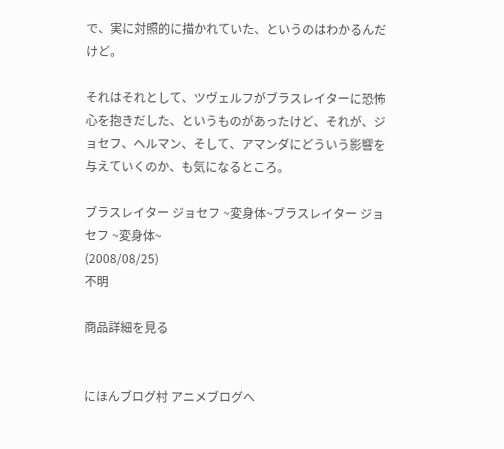で、実に対照的に描かれていた、というのはわかるんだけど。

それはそれとして、ツヴェルフがブラスレイターに恐怖心を抱きだした、というものがあったけど、それが、ジョセフ、ヘルマン、そして、アマンダにどういう影響を与えていくのか、も気になるところ。

ブラスレイター ジョセフ ~変身体~ブラスレイター ジョセフ ~変身体~
(2008/08/25)
不明

商品詳細を見る


にほんブログ村 アニメブログへ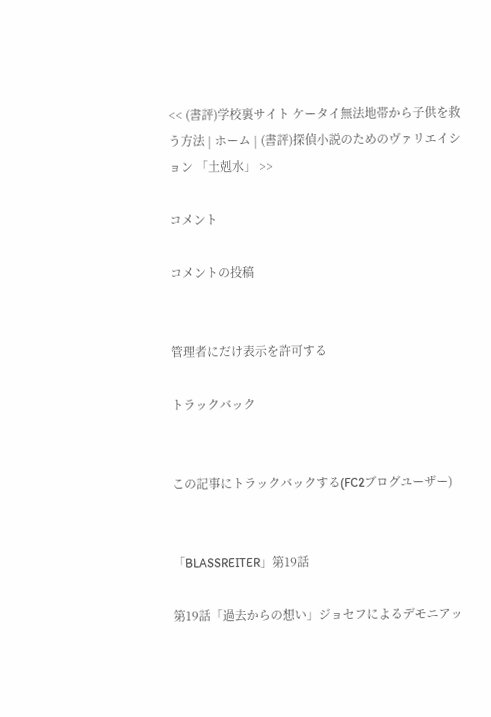<< (書評)学校裏サイト ケータイ無法地帯から子供を救う方法 | ホーム | (書評)探偵小説のためのヴァリエイション 「土剋水」 >>

コメント

コメントの投稿


管理者にだけ表示を許可する

トラックバック


この記事にトラックバックする(FC2ブログユーザー)


「BLASSREITER」第19話

第19話「過去からの想い」ジョセフによるデモニアッ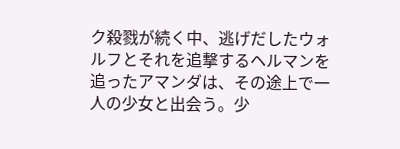ク殺戮が続く中、逃げだしたウォルフとそれを追撃するヘルマンを追ったアマンダは、その途上で一人の少女と出会う。少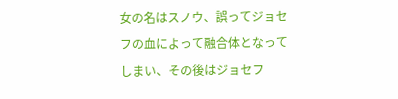女の名はスノウ、誤ってジョセフの血によって融合体となってしまい、その後はジョセフ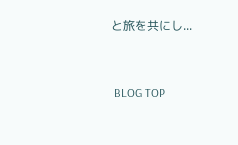と旅を共にし...


 BLOG TOP